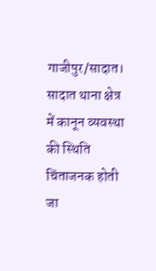गाजीपुर/सादात। सादात थाना क्षेत्र में कानून व्यवस्था की स्थिति चिंताजनक होती जा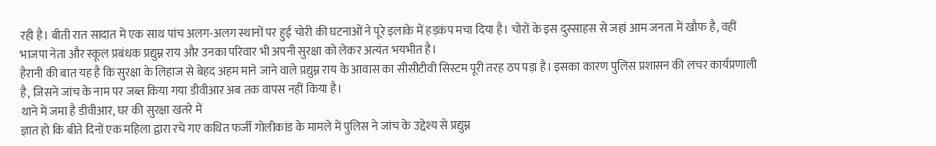रही है। बीती रात सादात में एक साथ पांच अलग-अलग स्थानों पर हुई चोरी की घटनाओं ने पूरे इलाके में हड़कंप मचा दिया है। चोरों के इस दुस्साहस से जहां आम जनता में खौफ है, वहीं भाजपा नेता और स्कूल प्रबंधक प्रद्युम्न राय और उनका परिवार भी अपनी सुरक्षा को लेकर अत्यंत भयभीत है।
हैरानी की बात यह है कि सुरक्षा के लिहाज से बेहद अहम माने जाने वाले प्रद्युम्न राय के आवास का सीसीटीवी सिस्टम पूरी तरह ठप पड़ा है। इसका कारण पुलिस प्रशासन की लचर कार्यप्रणाली है, जिसने जांच के नाम पर जब्त किया गया डीवीआर अब तक वापस नहीं किया है।
थाने में जमा है डीवीआर, घर की सुरक्षा खतरे में
ज्ञात हो कि बीते दिनों एक महिला द्वारा रचे गए कथित फर्जी गोलीकांड के मामले में पुलिस ने जांच के उद्देश्य से प्रद्युम्न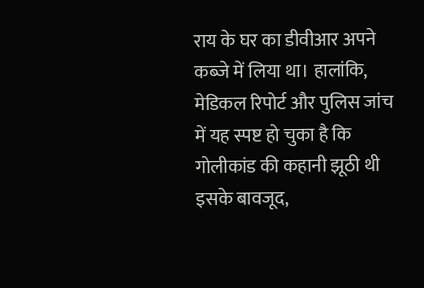राय के घर का डीवीआर अपने कब्जे में लिया था। हालांकि, मेडिकल रिपोर्ट और पुलिस जांच में यह स्पष्ट हो चुका है कि गोलीकांड की कहानी झूठी थी इसके बावजूद,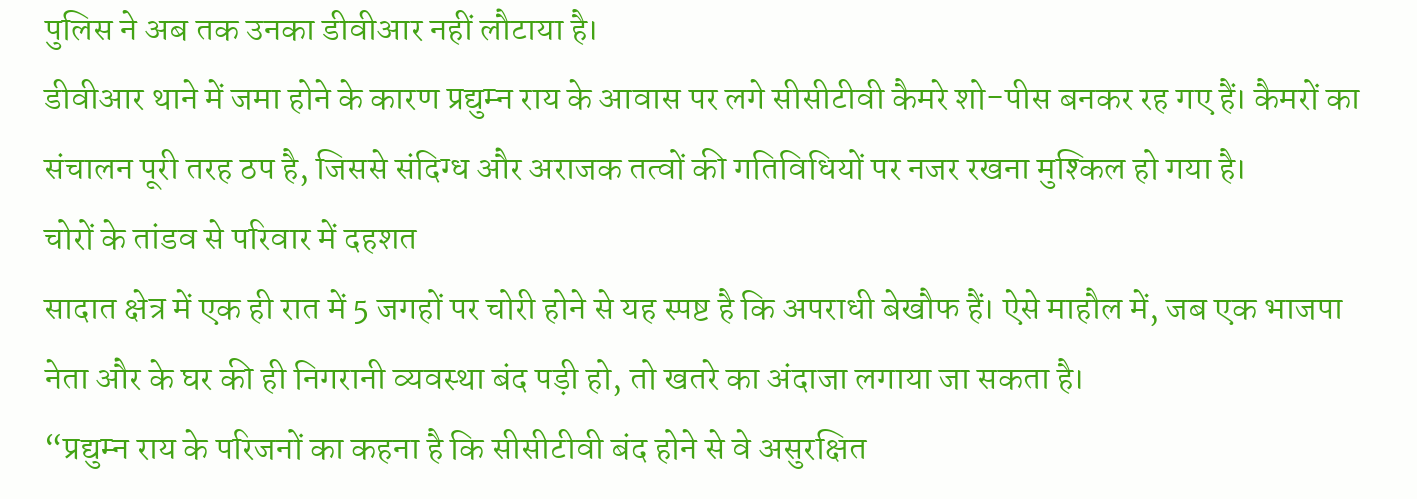पुलिस ने अब तक उनका डीवीआर नहीं लौटाया है।
डीवीआर थाने में जमा होने के कारण प्रद्युम्न राय के आवास पर लगे सीसीटीवी कैमरे शो-पीस बनकर रह गए हैं। कैमरों का संचालन पूरी तरह ठप है, जिससे संदिग्ध और अराजक तत्वों की गतिविधियों पर नजर रखना मुश्किल हो गया है।
चोरों के तांडव से परिवार में दहशत
सादात क्षेत्र में एक ही रात में 5 जगहों पर चोरी होने से यह स्पष्ट है कि अपराधी बेखौफ हैं। ऐसे माहौल में, जब एक भाजपा नेता और के घर की ही निगरानी व्यवस्था बंद पड़ी हो, तो खतरे का अंदाजा लगाया जा सकता है।
“प्रद्युम्न राय के परिजनों का कहना है कि सीसीटीवी बंद होने से वे असुरक्षित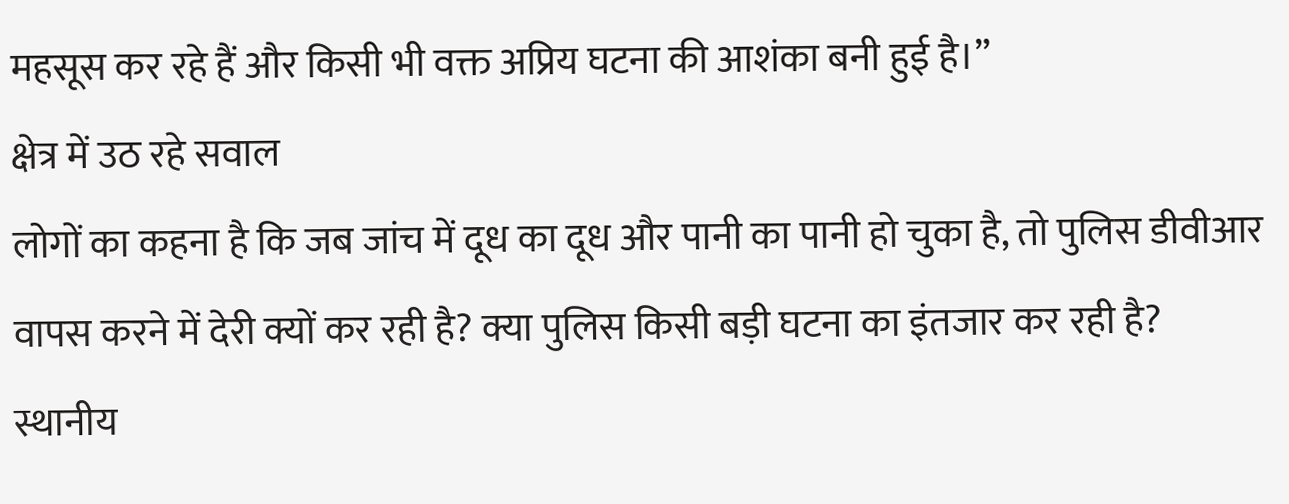महसूस कर रहे हैं और किसी भी वक्त अप्रिय घटना की आशंका बनी हुई है।”
क्षेत्र में उठ रहे सवाल
लोगों का कहना है कि जब जांच में दूध का दूध और पानी का पानी हो चुका है, तो पुलिस डीवीआर वापस करने में देरी क्यों कर रही है? क्या पुलिस किसी बड़ी घटना का इंतजार कर रही है?
स्थानीय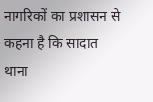नागरिकों का प्रशासन से कहना है कि सादात थाना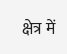क्षेत्र में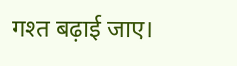गश्त बढ़ाई जाए।